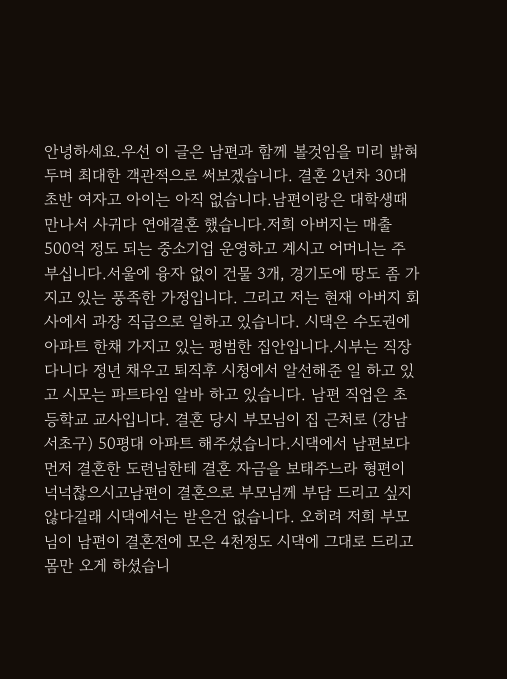안녕하세요.우선 이 글은 남편과 함께 볼것임을 미리 밝혀두며 최대한 객관적으로 써보겠습니다. 결혼 2년차 30대 초반 여자고 아이는 아직 없습니다.남편이랑은 대학생때 만나서 사귀다 연애결혼 했습니다.저희 아버지는 매출 500억 정도 되는 중소기업 운영하고 계시고 어머니는 주부십니다.서울에 융자 없이 건물 3개, 경기도에 땅도 좀 가지고 있는 풍족한 가정입니다. 그리고 저는 현재 아버지 회사에서 과장 직급으로 일하고 있습니다. 시댁은 수도권에 아파트 한채 가지고 있는 평범한 집안입니다.시부는 직장 다니다 정년 채우고 퇴직후 시청에서 알선해준 일 하고 있고 시모는 파트타임 알바 하고 있습니다. 남편 직업은 초등학교 교사입니다. 결혼 당시 부모님이 집 근처로 (강남 서초구) 50평대 아파트 해주셨습니다.시댁에서 남편보다 먼저 결혼한 도련님한테 결혼 자금을 보태주느라 형편이 넉넉찮으시고남편이 결혼으로 부모님께 부담 드리고 싶지 않다길래 시댁에서는 받은건 없습니다. 오히려 저희 부모님이 남편이 결혼전에 모은 4천정도 시댁에 그대로 드리고 몸만 오게 하셨습니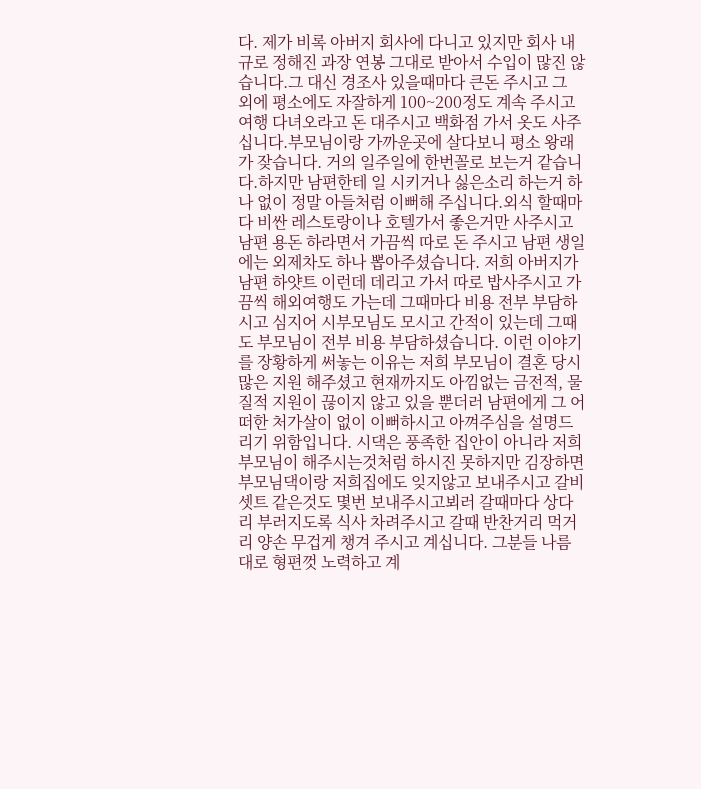다. 제가 비록 아버지 회사에 다니고 있지만 회사 내규로 정해진 과장 연봉 그대로 받아서 수입이 많진 않습니다.그 대신 경조사 있을때마다 큰돈 주시고 그 외에 평소에도 자잘하게 100~200정도 계속 주시고 여행 다녀오라고 돈 대주시고 백화점 가서 옷도 사주십니다.부모님이랑 가까운곳에 살다보니 평소 왕래가 잦습니다. 거의 일주일에 한번꼴로 보는거 같습니다.하지만 남편한테 일 시키거나 싫은소리 하는거 하나 없이 정말 아들처럼 이뻐해 주십니다.외식 할때마다 비싼 레스토랑이나 호텔가서 좋은거만 사주시고 남편 용돈 하라면서 가끔씩 따로 돈 주시고 남편 생일에는 외제차도 하나 뽑아주셨습니다. 저희 아버지가 남편 하얏트 이런데 데리고 가서 따로 밥사주시고 가끔씩 해외여행도 가는데 그때마다 비용 전부 부담하시고 심지어 시부모님도 모시고 간적이 있는데 그때도 부모님이 전부 비용 부담하셨습니다. 이런 이야기를 장황하게 써놓는 이유는 저희 부모님이 결혼 당시 많은 지원 해주셨고 현재까지도 아낌없는 금전적, 물질적 지원이 끊이지 않고 있을 뿐더러 남편에게 그 어떠한 처가살이 없이 이뻐하시고 아껴주심을 설명드리기 위함입니다. 시댁은 풍족한 집안이 아니라 저희 부모님이 해주시는것처럼 하시진 못하지만 김장하면 부모님댁이랑 저희집에도 잊지않고 보내주시고 갈비셋트 같은것도 몇번 보내주시고뵈러 갈때마다 상다리 부러지도록 식사 차려주시고 갈때 반찬거리 먹거리 양손 무겁게 챙겨 주시고 계십니다. 그분들 나름대로 형편껏 노력하고 계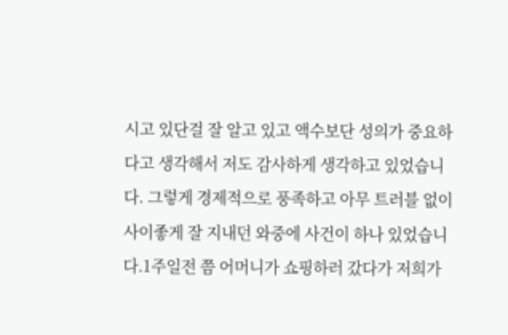시고 있단걸 잘 알고 있고 액수보단 성의가 중요하다고 생각해서 저도 감사하게 생각하고 있었습니다. 그렇게 경제적으로 풍족하고 아무 트러블 없이 사이좋게 잘 지내던 와중에 사건이 하나 있었습니다.1주일전 쯤 어머니가 쇼핑하러 갔다가 저희가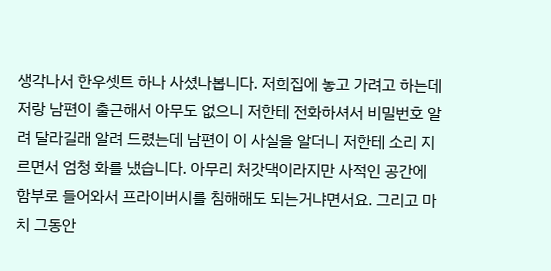생각나서 한우셋트 하나 사셨나봅니다. 저희집에 놓고 가려고 하는데 저랑 남편이 출근해서 아무도 없으니 저한테 전화하셔서 비밀번호 알려 달라길래 알려 드렸는데 남편이 이 사실을 알더니 저한테 소리 지르면서 엄청 화를 냈습니다. 아무리 처갓댁이라지만 사적인 공간에 함부로 들어와서 프라이버시를 침해해도 되는거냐면서요. 그리고 마치 그동안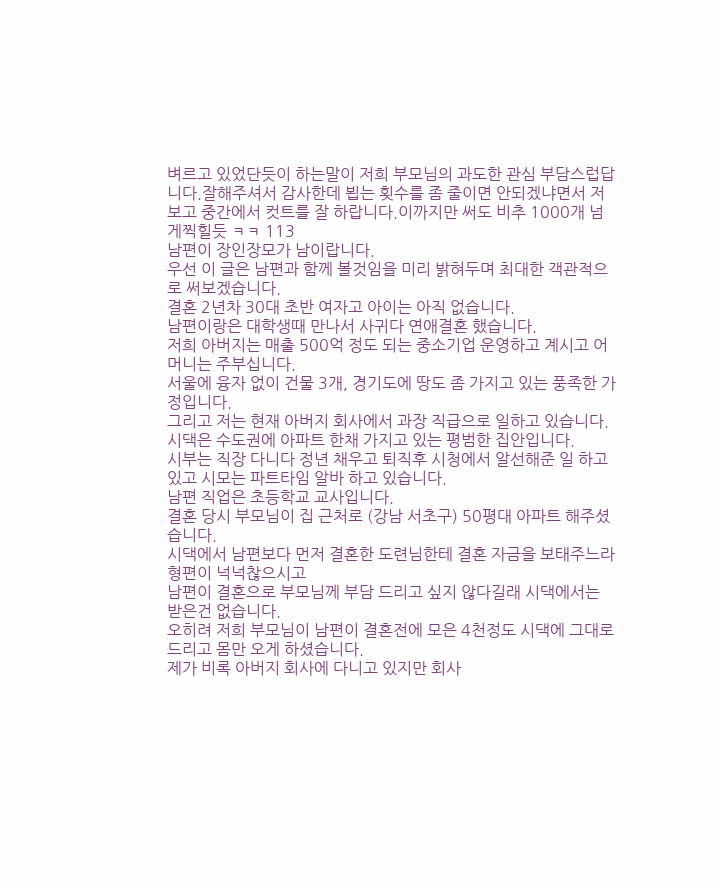벼르고 있었단듯이 하는말이 저희 부모님의 과도한 관심 부담스럽답니다.잘해주셔서 감사한데 뵙는 횟수를 좀 줄이면 안되겠냐면서 저보고 중간에서 컷트를 잘 하랍니다.이까지만 써도 비추 1000개 넘게찍힐듯 ㅋㅋ 113
남편이 장인장모가 남이랍니다.
우선 이 글은 남편과 함께 볼것임을 미리 밝혀두며 최대한 객관적으로 써보겠습니다.
결혼 2년차 30대 초반 여자고 아이는 아직 없습니다.
남편이랑은 대학생때 만나서 사귀다 연애결혼 했습니다.
저희 아버지는 매출 500억 정도 되는 중소기업 운영하고 계시고 어머니는 주부십니다.
서울에 융자 없이 건물 3개, 경기도에 땅도 좀 가지고 있는 풍족한 가정입니다.
그리고 저는 현재 아버지 회사에서 과장 직급으로 일하고 있습니다.
시댁은 수도권에 아파트 한채 가지고 있는 평범한 집안입니다.
시부는 직장 다니다 정년 채우고 퇴직후 시청에서 알선해준 일 하고 있고 시모는 파트타임 알바 하고 있습니다.
남편 직업은 초등학교 교사입니다.
결혼 당시 부모님이 집 근처로 (강남 서초구) 50평대 아파트 해주셨습니다.
시댁에서 남편보다 먼저 결혼한 도련님한테 결혼 자금을 보태주느라 형편이 넉넉찮으시고
남편이 결혼으로 부모님께 부담 드리고 싶지 않다길래 시댁에서는 받은건 없습니다.
오히려 저희 부모님이 남편이 결혼전에 모은 4천정도 시댁에 그대로 드리고 몸만 오게 하셨습니다.
제가 비록 아버지 회사에 다니고 있지만 회사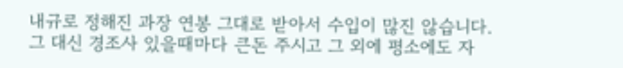내규로 정해진 과장 연봉 그대로 받아서 수입이 많진 않습니다.
그 대신 경조사 있을때마다 큰돈 주시고 그 외에 평소에도 자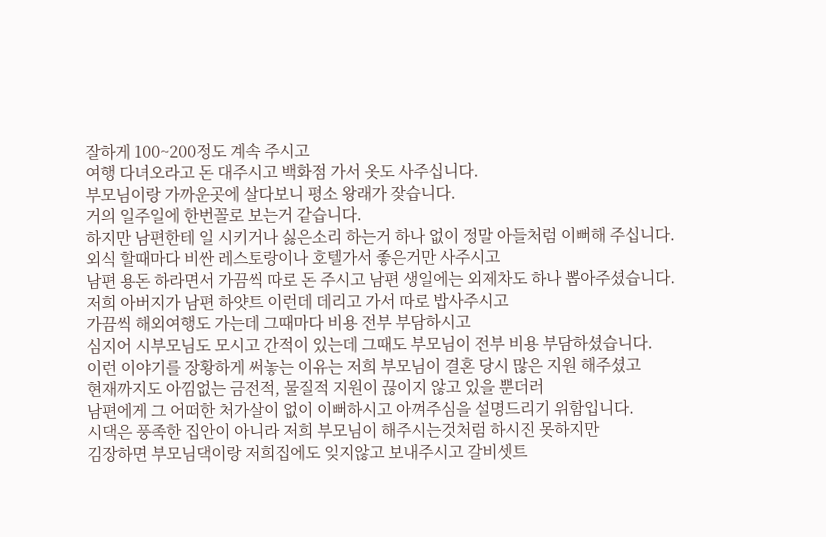잘하게 100~200정도 계속 주시고
여행 다녀오라고 돈 대주시고 백화점 가서 옷도 사주십니다.
부모님이랑 가까운곳에 살다보니 평소 왕래가 잦습니다.
거의 일주일에 한번꼴로 보는거 같습니다.
하지만 남편한테 일 시키거나 싫은소리 하는거 하나 없이 정말 아들처럼 이뻐해 주십니다.
외식 할때마다 비싼 레스토랑이나 호텔가서 좋은거만 사주시고
남편 용돈 하라면서 가끔씩 따로 돈 주시고 남편 생일에는 외제차도 하나 뽑아주셨습니다.
저희 아버지가 남편 하얏트 이런데 데리고 가서 따로 밥사주시고
가끔씩 해외여행도 가는데 그때마다 비용 전부 부담하시고
심지어 시부모님도 모시고 간적이 있는데 그때도 부모님이 전부 비용 부담하셨습니다.
이런 이야기를 장황하게 써놓는 이유는 저희 부모님이 결혼 당시 많은 지원 해주셨고
현재까지도 아낌없는 금전적, 물질적 지원이 끊이지 않고 있을 뿐더러
남편에게 그 어떠한 처가살이 없이 이뻐하시고 아껴주심을 설명드리기 위함입니다.
시댁은 풍족한 집안이 아니라 저희 부모님이 해주시는것처럼 하시진 못하지만
김장하면 부모님댁이랑 저희집에도 잊지않고 보내주시고 갈비셋트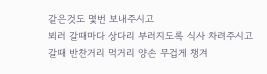같은것도 몇번 보내주시고
뵈러 갈때마다 상다리 부러지도록 식사 차려주시고 갈때 반찬거리 먹거리 양손 무겁게 챙겨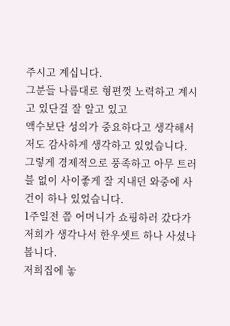주시고 계십니다.
그분들 나름대로 형편껏 노력하고 계시고 있단걸 잘 알고 있고
액수보단 성의가 중요하다고 생각해서 저도 감사하게 생각하고 있었습니다.
그렇게 경제적으로 풍족하고 아무 트러블 없이 사이좋게 잘 지내던 와중에 사건이 하나 있었습니다.
1주일전 쯤 어머니가 쇼핑하러 갔다가 저희가 생각나서 한우셋트 하나 사셨나봅니다.
저희집에 놓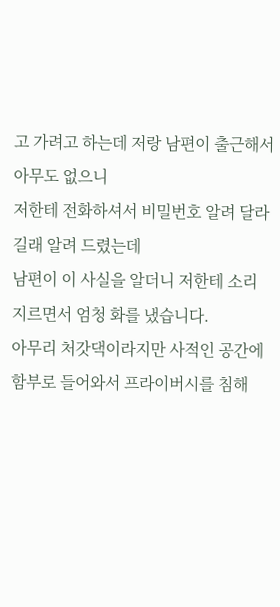고 가려고 하는데 저랑 남편이 출근해서 아무도 없으니
저한테 전화하셔서 비밀번호 알려 달라길래 알려 드렸는데
남편이 이 사실을 알더니 저한테 소리 지르면서 엄청 화를 냈습니다.
아무리 처갓댁이라지만 사적인 공간에 함부로 들어와서 프라이버시를 침해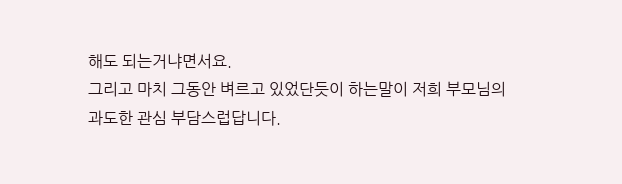해도 되는거냐면서요.
그리고 마치 그동안 벼르고 있었단듯이 하는말이 저희 부모님의 과도한 관심 부담스럽답니다.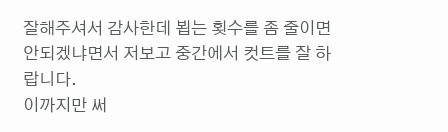잘해주셔서 감사한데 뵙는 횟수를 좀 줄이면 안되겠냐면서 저보고 중간에서 컷트를 잘 하랍니다.
이까지만 써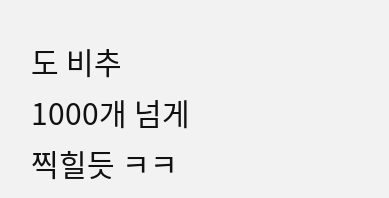도 비추 1000개 넘게찍힐듯 ㅋㅋ